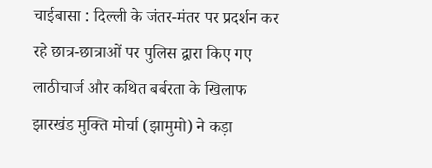चाईबासा : दिल्ली के जंतर-मंतर पर प्रदर्शन कर रहे छात्र-छात्राओं पर पुलिस द्वारा किए गए लाठीचार्ज और कथित बर्बरता के खिलाफ झारखंड मुक्ति मोर्चा (झामुमो) ने कड़ा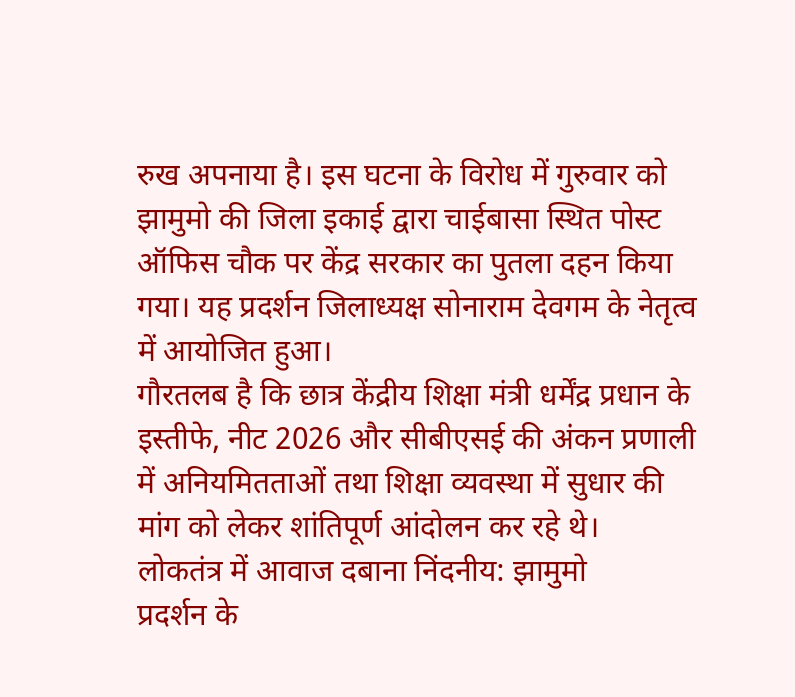रुख अपनाया है। इस घटना के विरोध में गुरुवार को झामुमो की जिला इकाई द्वारा चाईबासा स्थित पोस्ट ऑफिस चौक पर केंद्र सरकार का पुतला दहन किया गया। यह प्रदर्शन जिलाध्यक्ष सोनाराम देवगम के नेतृत्व में आयोजित हुआ।
गौरतलब है कि छात्र केंद्रीय शिक्षा मंत्री धर्मेंद्र प्रधान के इस्तीफे, नीट 2026 और सीबीएसई की अंकन प्रणाली में अनियमितताओं तथा शिक्षा व्यवस्था में सुधार की मांग को लेकर शांतिपूर्ण आंदोलन कर रहे थे।
लोकतंत्र में आवाज दबाना निंदनीय: झामुमो
प्रदर्शन के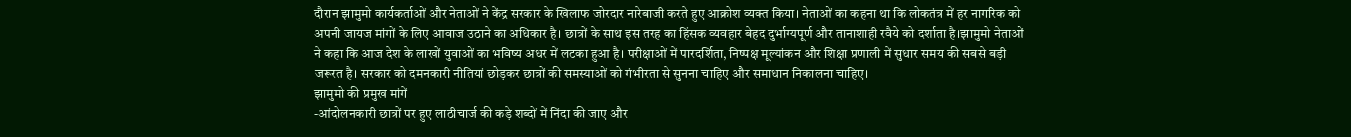दौरान झामुमो कार्यकर्ताओं और नेताओं ने केंद्र सरकार के खिलाफ जोरदार नारेबाजी करते हुए आक्रोश व्यक्त किया। नेताओं का कहना था कि लोकतंत्र में हर नागरिक को अपनी जायज मांगों के लिए आवाज उठाने का अधिकार है। छात्रों के साथ इस तरह का हिंसक व्यवहार बेहद दुर्भाग्यपूर्ण और तानाशाही रवैये को दर्शाता है।झामुमो नेताओं ने कहा कि आज देश के लाखों युवाओं का भविष्य अधर में लटका हुआ है। परीक्षाओं में पारदर्शिता, निष्पक्ष मूल्यांकन और शिक्षा प्रणाली में सुधार समय की सबसे बड़ी जरूरत है। सरकार को दमनकारी नीतियां छोड़कर छात्रों की समस्याओं को गंभीरता से सुनना चाहिए और समाधान निकालना चाहिए।
झामुमो की प्रमुख मांगें
-आंदोलनकारी छात्रों पर हुए लाठीचार्ज की कड़े शब्दों में निंदा की जाए और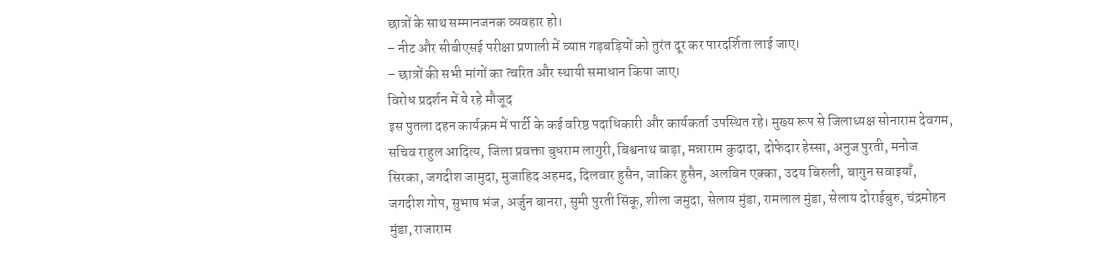छात्रों के साथ सम्मानजनक व्यवहार हो।
– नीट और सीबीएसई परीक्षा प्रणाली में व्याप्त गड़बड़ियों को तुरंत दूर कर पारदर्शिता लाई जाए।
– छात्रों की सभी मांगों का त्वरित और स्थायी समाधान किया जाए।
विरोध प्रदर्शन में ये रहे मौजूद
इस पुतला दहन कार्यक्रम में पार्टी के कई वरिष्ठ पदाधिकारी और कार्यकर्ता उपस्थित रहे। मुख्य रूप से जिलाध्यक्ष सोनाराम देवगम, सचिव राहुल आदित्य, जिला प्रवक्ता बुधराम लागुरी, बिश्वनाथ बाड़ा, मन्नाराम कुदादा, दोफेदार हेस्सा, अनुज पुरती, मनोज सिरका, जगदीश जामुदा, मुजाहिद अहमद, दिलवार हुसैन, जाकिर हुसैन, अलबिन एक्का, उदय बिरुली, बागुन सवाइयाँ, जगदीश गोप, सुभाष भंज, अर्जुन बानरा, सुमी पुरती सिंकू, शीला जमुदा, सेलाय मुंडा, रामलाल मुंडा, सेलाय दोराईबुरु, चंद्रमोहन मुंडा, राजाराम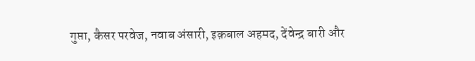गुप्ता, कैसर परवेज, नवाब अंसारी, इक़बाल अहमद, देंवेन्द्र बारी और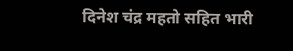दिनेश चंद्र महतो सहित भारी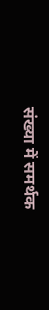संख्या में समर्थक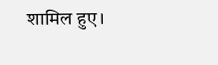शामिल हुए।